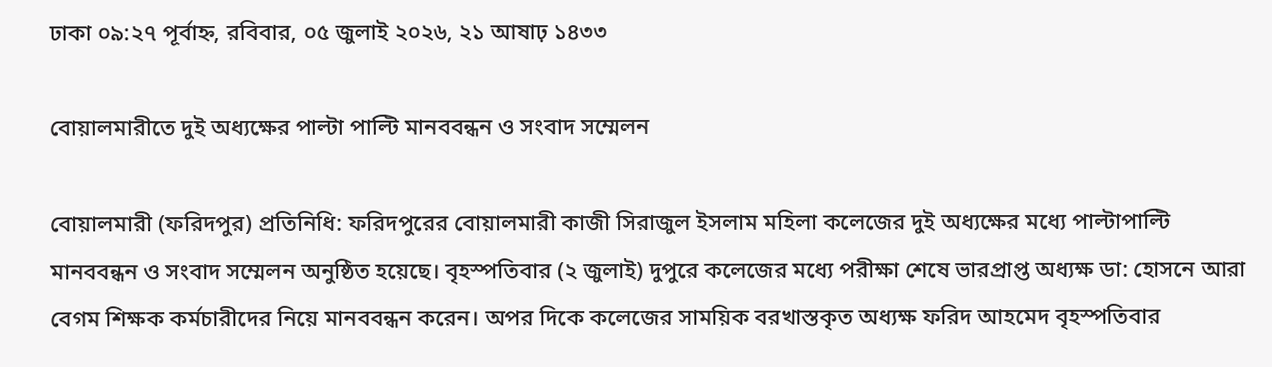ঢাকা ০৯:২৭ পূর্বাহ্ন, রবিবার, ০৫ জুলাই ২০২৬, ২১ আষাঢ় ১৪৩৩

বোয়ালমারীতে দুই অধ্যক্ষের পাল্টা পাল্টি মানববন্ধন ও সংবাদ সম্মেলন

বোয়ালমারী (ফরিদপুর) প্রতিনিধি: ফরিদপুরের বোয়ালমারী কাজী সিরাজুল ইসলাম মহিলা কলেজের দুই অধ্যক্ষের মধ্যে পাল্টাপাল্টি মানববন্ধন ও সংবাদ সম্মেলন অনুষ্ঠিত হয়েছে। বৃহস্পতিবার (২ জুলাই) দুপুরে কলেজের মধ্যে পরীক্ষা শেষে ভারপ্রাপ্ত অধ্যক্ষ ডা: হোসনে আরা বেগম শিক্ষক কর্মচারীদের নিয়ে মানববন্ধন করেন। অপর দিকে কলেজের সাময়িক বরখাস্তকৃত অধ্যক্ষ ফরিদ আহমেদ বৃহস্পতিবার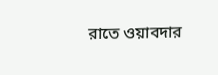রাতে ওয়াবদার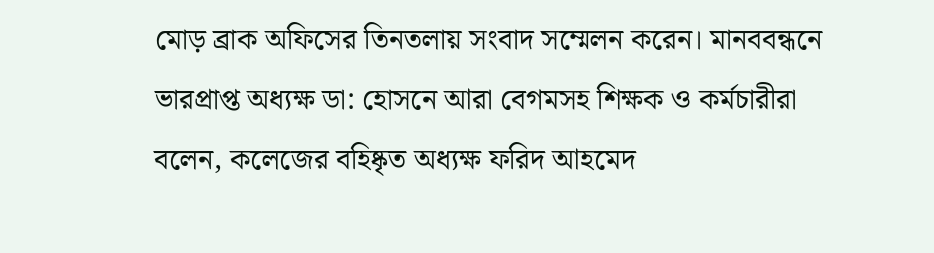মোড় ব্রাক অফিসের তিনতলায় সংবাদ সম্মেলন করেন। মানববন্ধনে ভারপ্রাপ্ত অধ্যক্ষ ডা: হোসনে আরা বেগমসহ শিক্ষক ও কর্মচারীরা বলেন, কলেজের বহিষ্কৃত অধ্যক্ষ ফরিদ আহমেদ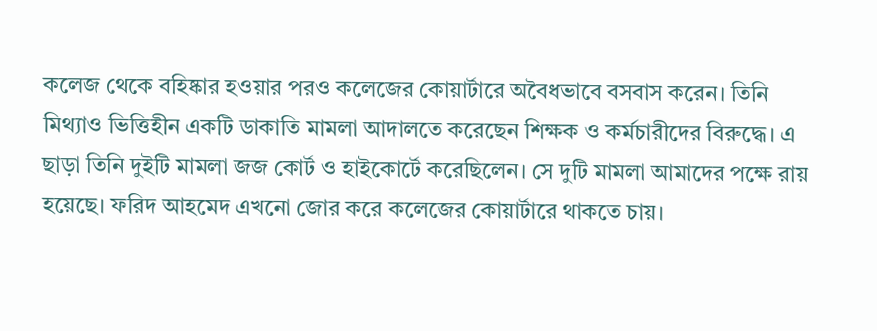কলেজ থেকে বহিষ্কার হওয়ার পরও কলেজের কোয়ার্টারে অবৈধভাবে বসবাস করেন। তিনি মিথ্যাও ভিত্তিহীন একটি ডাকাতি মামলা আদালতে করেছেন শিক্ষক ও কর্মচারীদের বিরুদ্ধে। এ ছাড়া তিনি দুইটি মামলা জজ কোর্ট ও হাইকোর্টে করেছিলেন। সে দুটি মামলা আমাদের পক্ষে রায় হয়েছে। ফরিদ আহমেদ এখনো জোর করে কলেজের কোয়ার্টারে থাকতে চায়।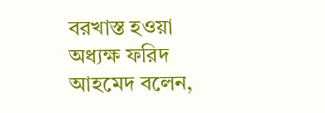বরখাস্ত হওয়া অধ্যক্ষ ফরিদ আহমেদ বলেন,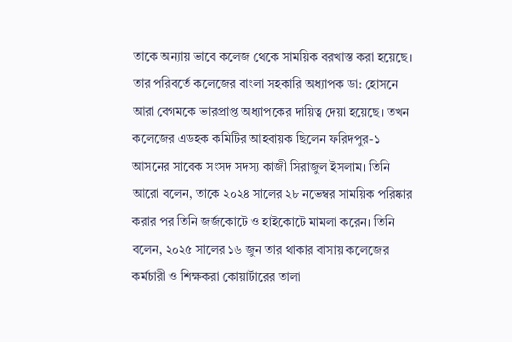তাকে অন্যায় ভাবে কলেজ থেকে সাময়িক বরখাস্ত করা হয়েছে। তার পরিবর্তে কলেজের বাংলা সহকারি অধ্যাপক ডা: হোসনে আরা বেগমকে ভারপ্রাপ্ত অধ্যাপকের দায়িত্ব দেয়া হয়েছে। তখন কলেজের এডহক কমিটির আহবায়ক ছিলেন ফরিদপুর-১ আসনের সাবেক সংসদ সদস্য কাজী সিরাজুল ইসলাম। তিনি আরো বলেন, তাকে ২০২৪ সালের ২৮ নভেম্বর সাময়িক পরিষ্কার করার পর তিনি জর্জকোটে ও হাইকোটে মামলা করেন। তিনি বলেন, ২০২৫ সালের ১৬ জুন তার থাকার বাসায় কলেজের কর্মচারী ও শিক্ষকরা কোয়ার্টারের তালা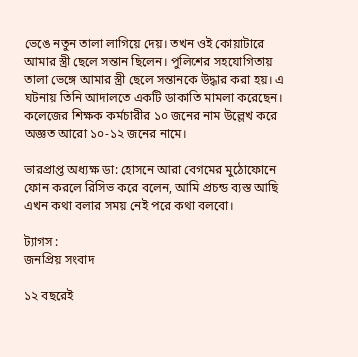ভেঙে নতুন তালা লাগিয়ে দেয়। তখন ওই কোয়াটারে আমার স্ত্রী ছেলে সন্তান ছিলেন। পুলিশের সহযোগিতায় তালা ভেঙ্গে আমার স্ত্রী ছেলে সন্তানকে উদ্ধার করা হয়। এ ঘটনায় তিনি আদালতে একটি ডাকাতি মামলা করেছেন। কলেজের শিক্ষক কর্মচারীর ১০ জনের নাম উল্লেখ করে অজ্ঞত আরো ১০-১২ জনের নামে।

ভারপ্রাপ্ত অধ্যক্ষ ডা: হোসনে আরা বেগমের মুঠোফোনে ফোন করলে রিসিভ করে বলেন, আমি প্রচন্ড ব্যস্ত আছি এখন কথা বলার সময় নেই পরে কথা বলবো।

ট্যাগস :
জনপ্রিয় সংবাদ

১২ বছরেই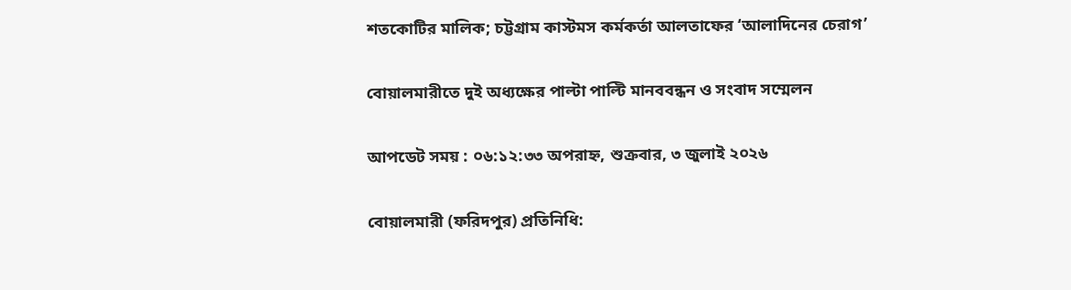শতকোটির মালিক; চট্টগ্রাম কাস্টমস কর্মকর্তা আলতাফের ‘আলাদিনের চেরাগ’

বোয়ালমারীতে দুই অধ্যক্ষের পাল্টা পাল্টি মানববন্ধন ও সংবাদ সম্মেলন

আপডেট সময় : ০৬:১২:৩৩ অপরাহ্ন, শুক্রবার, ৩ জুলাই ২০২৬

বোয়ালমারী (ফরিদপুর) প্রতিনিধি: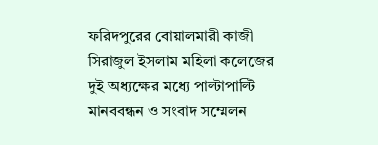ফরিদপুরের বোয়ালমারী কাজী সিরাজুল ইসলাম মহিলা কলেজের দুই অধ্যক্ষের মধ্যে পাল্টাপাল্টি মানববন্ধন ও সংবাদ সম্মেলন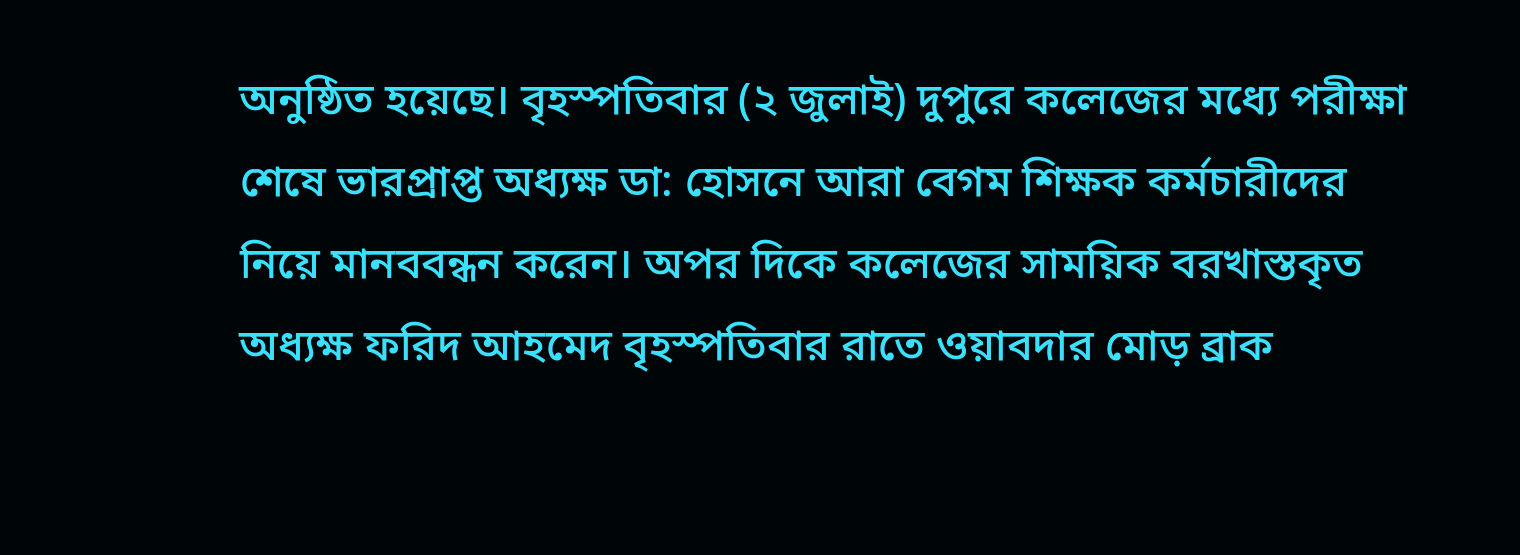অনুষ্ঠিত হয়েছে। বৃহস্পতিবার (২ জুলাই) দুপুরে কলেজের মধ্যে পরীক্ষা শেষে ভারপ্রাপ্ত অধ্যক্ষ ডা: হোসনে আরা বেগম শিক্ষক কর্মচারীদের নিয়ে মানববন্ধন করেন। অপর দিকে কলেজের সাময়িক বরখাস্তকৃত অধ্যক্ষ ফরিদ আহমেদ বৃহস্পতিবার রাতে ওয়াবদার মোড় ব্রাক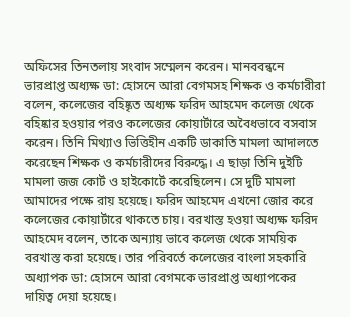অফিসের তিনতলায় সংবাদ সম্মেলন করেন। মানববন্ধনে ভারপ্রাপ্ত অধ্যক্ষ ডা: হোসনে আরা বেগমসহ শিক্ষক ও কর্মচারীরা বলেন, কলেজের বহিষ্কৃত অধ্যক্ষ ফরিদ আহমেদ কলেজ থেকে বহিষ্কার হওয়ার পরও কলেজের কোয়ার্টারে অবৈধভাবে বসবাস করেন। তিনি মিথ্যাও ভিত্তিহীন একটি ডাকাতি মামলা আদালতে করেছেন শিক্ষক ও কর্মচারীদের বিরুদ্ধে। এ ছাড়া তিনি দুইটি মামলা জজ কোর্ট ও হাইকোর্টে করেছিলেন। সে দুটি মামলা আমাদের পক্ষে রায় হয়েছে। ফরিদ আহমেদ এখনো জোর করে কলেজের কোয়ার্টারে থাকতে চায়। বরখাস্ত হওয়া অধ্যক্ষ ফরিদ আহমেদ বলেন, তাকে অন্যায় ভাবে কলেজ থেকে সাময়িক বরখাস্ত করা হয়েছে। তার পরিবর্তে কলেজের বাংলা সহকারি অধ্যাপক ডা: হোসনে আরা বেগমকে ভারপ্রাপ্ত অধ্যাপকের দায়িত্ব দেয়া হয়েছে।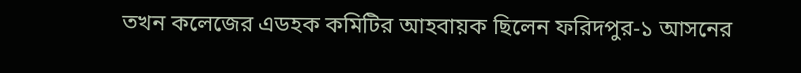তখন কলেজের এডহক কমিটির আহবায়ক ছিলেন ফরিদপুর-১ আসনের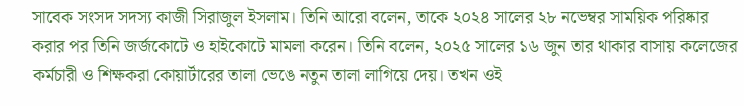সাবেক সংসদ সদস্য কাজী সিরাজুল ইসলাম। তিনি আরো বলেন, তাকে ২০২৪ সালের ২৮ নভেম্বর সাময়িক পরিষ্কার করার পর তিনি জর্জকোটে ও হাইকোটে মামলা করেন। তিনি বলেন, ২০২৫ সালের ১৬ জুন তার থাকার বাসায় কলেজের কর্মচারী ও শিক্ষকরা কোয়ার্টারের তালা ভেঙে নতুন তালা লাগিয়ে দেয়। তখন ওই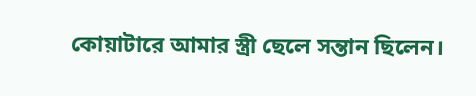কোয়াটারে আমার স্ত্রী ছেলে সন্তান ছিলেন।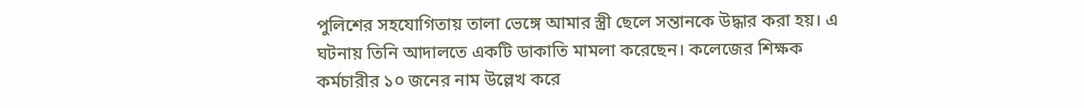পুলিশের সহযোগিতায় তালা ভেঙ্গে আমার স্ত্রী ছেলে সন্তানকে উদ্ধার করা হয়। এ ঘটনায় তিনি আদালতে একটি ডাকাতি মামলা করেছেন। কলেজের শিক্ষক কর্মচারীর ১০ জনের নাম উল্লেখ করে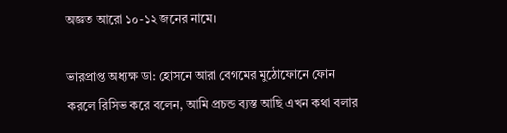অজ্ঞত আরো ১০-১২ জনের নামে।

ভারপ্রাপ্ত অধ্যক্ষ ডা: হোসনে আরা বেগমের মুঠোফোনে ফোন করলে রিসিভ করে বলেন, আমি প্রচন্ড ব্যস্ত আছি এখন কথা বলার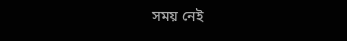সময় নেই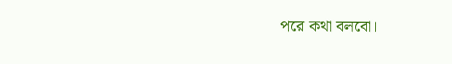পরে কথা বলবো।